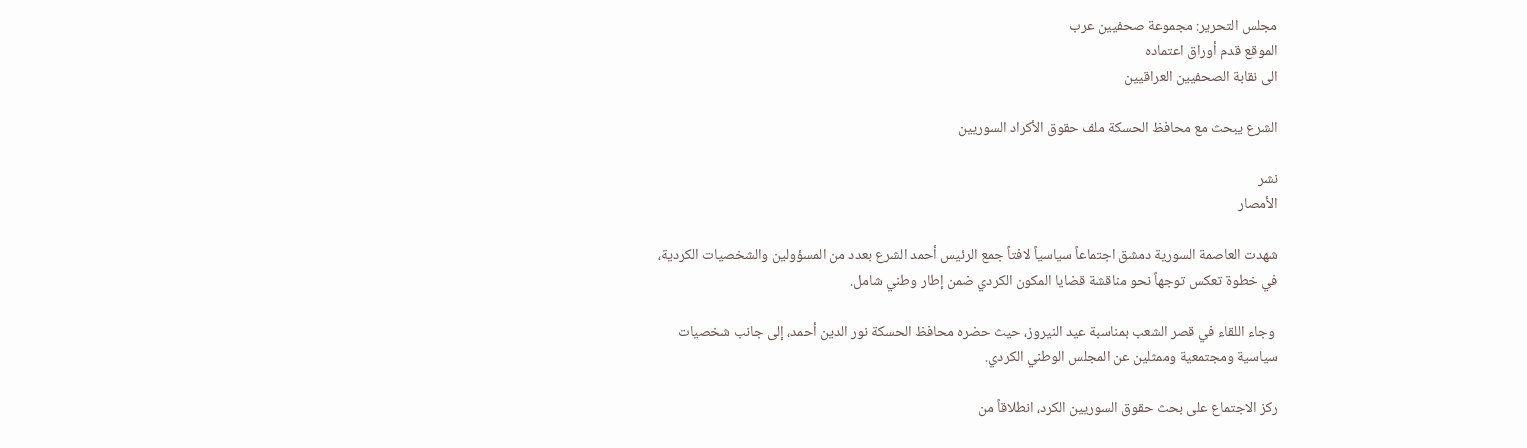مجلس التحرير: مجموعة صحفيين عرب
الموقع قدم أوراق اعتماده
الى نقابة الصحفيين العراقيين

الشرع يبحث مع محافظ الحسكة ملف حقوق الأكراد السوريين

نشر
الأمصار

شهدت العاصمة السورية دمشق اجتماعاً سياسياً لافتاً جمع الرئيس أحمد الشرع بعدد من المسؤولين والشخصيات الكردية، في خطوة تعكس توجهاً نحو مناقشة قضايا المكون الكردي ضمن إطار وطني شامل.

 وجاء اللقاء في قصر الشعب بمناسبة عيد النيروز، حيث حضره محافظ الحسكة نور الدين أحمد، إلى جانب شخصيات سياسية ومجتمعية وممثلين عن المجلس الوطني الكردي.

ركز الاجتماع على بحث حقوق السوريين الكرد، انطلاقاً من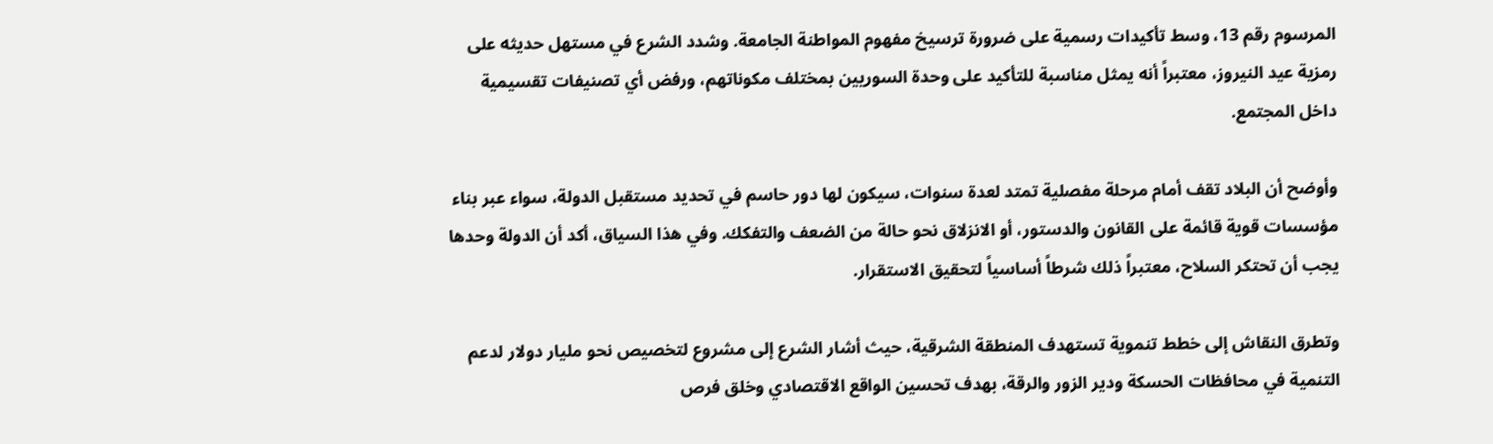المرسوم رقم 13، وسط تأكيدات رسمية على ضرورة ترسيخ مفهوم المواطنة الجامعة. وشدد الشرع في مستهل حديثه على رمزية عيد النيروز، معتبراً أنه يمثل مناسبة للتأكيد على وحدة السوريين بمختلف مكوناتهم، ورفض أي تصنيفات تقسيمية داخل المجتمع.

وأوضح أن البلاد تقف أمام مرحلة مفصلية تمتد لعدة سنوات، سيكون لها دور حاسم في تحديد مستقبل الدولة، سواء عبر بناء مؤسسات قوية قائمة على القانون والدستور، أو الانزلاق نحو حالة من الضعف والتفكك. وفي هذا السياق، أكد أن الدولة وحدها يجب أن تحتكر السلاح، معتبراً ذلك شرطاً أساسياً لتحقيق الاستقرار.

وتطرق النقاش إلى خطط تنموية تستهدف المنطقة الشرقية، حيث أشار الشرع إلى مشروع لتخصيص نحو مليار دولار لدعم التنمية في محافظات الحسكة ودير الزور والرقة، بهدف تحسين الواقع الاقتصادي وخلق فرص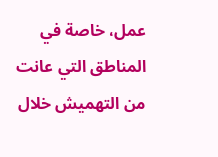عمل، خاصة في المناطق التي عانت من التهميش خلال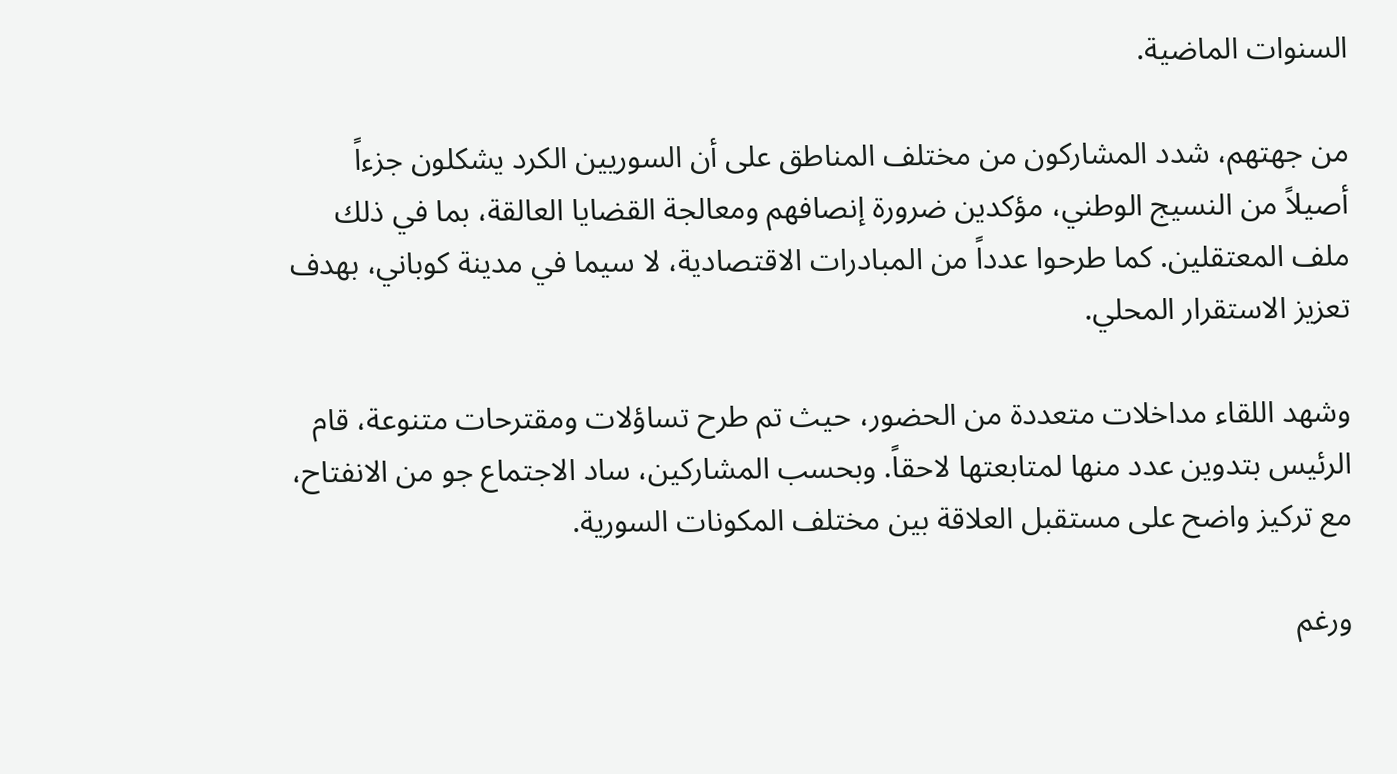السنوات الماضية.

من جهتهم، شدد المشاركون من مختلف المناطق على أن السوريين الكرد يشكلون جزءاً أصيلاً من النسيج الوطني، مؤكدين ضرورة إنصافهم ومعالجة القضايا العالقة، بما في ذلك ملف المعتقلين. كما طرحوا عدداً من المبادرات الاقتصادية، لا سيما في مدينة كوباني، بهدف تعزيز الاستقرار المحلي.

وشهد اللقاء مداخلات متعددة من الحضور، حيث تم طرح تساؤلات ومقترحات متنوعة، قام الرئيس بتدوين عدد منها لمتابعتها لاحقاً. وبحسب المشاركين، ساد الاجتماع جو من الانفتاح، مع تركيز واضح على مستقبل العلاقة بين مختلف المكونات السورية.

ورغم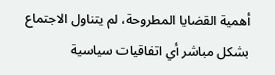أهمية القضايا المطروحة، لم يتناول الاجتماع بشكل مباشر أي اتفاقيات سياسية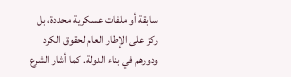سابقة أو ملفات عسكرية محددة، بل ركز على الإطار العام لحقوق الكرد ودورهم في بناء الدولة. كما أشار الشرع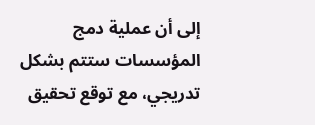إلى أن عملية دمج المؤسسات ستتم بشكل تدريجي، مع توقع تحقيق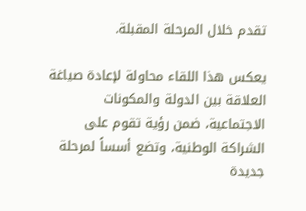تقدم خلال المرحلة المقبلة.

يعكس هذا اللقاء محاولة لإعادة صياغة العلاقة بين الدولة والمكونات الاجتماعية، ضمن رؤية تقوم على الشراكة الوطنية، وتضع أسساً لمرحلة جديدة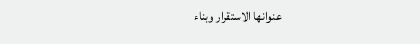عنوانها الاستقرار وبناء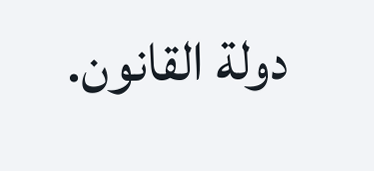دولة القانون.